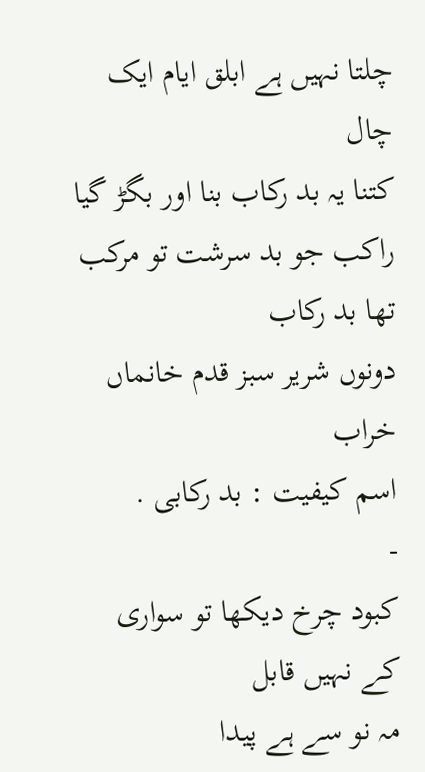چلتا نہیں ہے ابلق ایام ایک چال
کتنا یہ بد رکاب بنا اور بگڑ گیا
راکب جو بد سرشت تو مرکب تھا بد رکاب
دونوں شریر سبز قدم خانماں خراب
اسم کیفیت : بد رکابی .
-
کبود چرخ دیکھا تو سواری کے نہیں قابل
مہ نو سے ہے پیدا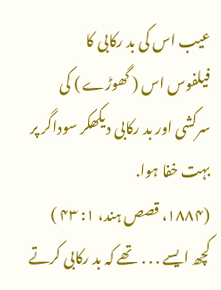عیب اس کی بد رکابی کا
فیلفوس اس ( گھوڑے ) کی سرکشی اور بد رکابی دیکھکر سوداگر پر بہت خفا ہوا.
(۱۸۸۴، قصص ہند، ۱: ۴۳ )
کچھ ایسے . . . تھے کہ بد رکابی کرتے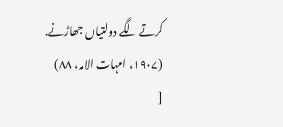کرتے لگے دولتیاں جھاڑنے.
(۱۹۰۷، امہات الامہ، ۸۸)
[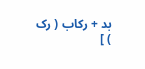بد + رکاب ( رک ) ]